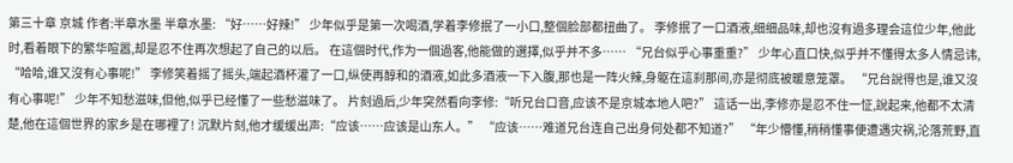第三十章 京城 作者:半章水墨 半章水墨: “好……好辣!” 少年似乎是第一次喝酒,学着李修抿了一小口,整個脸部都扭曲了。 李修抿了一口酒液,细细品味,却也沒有過多理会這位少年,他此时,看着眼下的繁华喧嚣,却是忍不住再次想起了自己的以后。 在這個时代,作为一個過客,他能做的選擇,似乎并不多…… “兄台似乎心事重重?” 少年心直口快,似乎并不懂得太多人情忌讳, “哈哈,谁又沒有心事呢!” 李修笑着摇了摇头,端起酒杯灌了一口,纵使再醇和的酒液,如此多酒液一下入腹,那也是一阵火辣,身躯在這刹那间,亦是彻底被暖意笼罩。 “兄台說得也是,谁又沒有心事呢!” 少年不知愁滋味,但他,似乎已经懂了一些愁滋味了。 片刻過后,少年突然看向李修:“听兄台口音,应该不是京城本地人吧?” 這话一出,李修亦是忍不住一怔,說起来,他都不太清楚,他在這個世界的家乡是在哪裡了! 沉默片刻,他才缓缓出声:“应该……应该是山东人。” “应该……难道兄台连自己出身何处都不知道?” “年少懵懂,稍稍懂事便遭遇灾祸,沦落荒野,直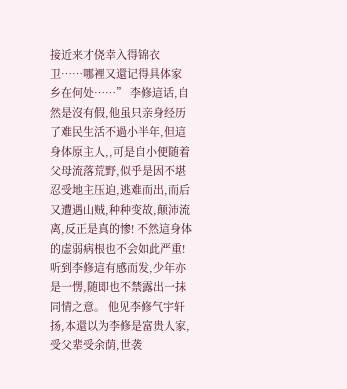接近来才侥幸入得锦衣卫……哪裡又還记得具体家乡在何处……” 李修這话,自然是沒有假,他虽只亲身经历了难民生活不過小半年,但這身体原主人,,可是自小便随着父母流落荒野,似乎是因不堪忍受地主压迫,逃难而出,而后又遭遇山贼,种种变故,颠沛流离,反正是真的惨! 不然這身体的虚弱病根也不会如此严重! 听到李修這有感而发,少年亦是一愣,随即也不禁露出一抹同情之意。 他见李修气宇轩扬,本還以为李修是富贵人家,受父辈受余荫,世袭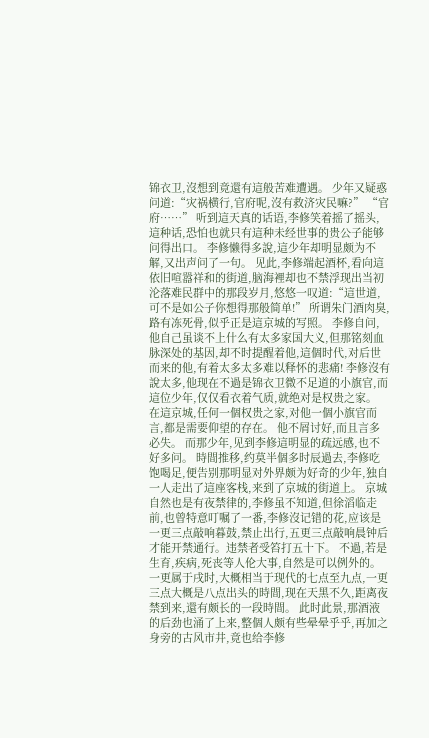锦衣卫,沒想到竟還有這般苦难遭遇。 少年又疑惑问道:“灾祸横行,官府呢,沒有救济灾民嘛?” “官府……” 听到這天真的话语,李修笑着摇了摇头,這种话,恐怕也就只有這种未经世事的贵公子能够问得出口。 李修懒得多說,這少年却明显颇为不解,又出声问了一句。 见此,李修端起酒杯,看向這依旧喧嚣祥和的街道,脑海裡却也不禁浮现出当初沦落难民群中的那段岁月,悠悠一叹道:“這世道,可不是如公子你想得那般简单!” 所谓朱门酒肉臭,路有冻死骨,似乎正是這京城的写照。 李修自问,他自己虽谈不上什么有太多家国大义,但那铭刻血脉深处的基因,却不时提醒着他,這個时代,对后世而来的他,有着太多太多难以释怀的悲痛! 李修沒有說太多,他现在不過是锦衣卫微不足道的小旗官,而這位少年,仅仅看衣着气质,就绝对是权贵之家。 在這京城,任何一個权贵之家,对他一個小旗官而言,都是需要仰望的存在。 他不屑讨好,而且言多必失。 而那少年,见到李修這明显的疏远感,也不好多问。 時間推移,约莫半個多时辰過去,李修吃饱喝足,便告别那明显对外界颇为好奇的少年,独自一人走出了這座客栈,来到了京城的街道上。 京城自然也是有夜禁律的,李修虽不知道,但徐滔临走前,也曾特意叮嘱了一番,李修沒记错的花,应该是一更三点敲响暮鼓,禁止出行,五更三点敲响晨钟后才能开禁通行。违禁者受笞打五十下。 不過,若是生育,疾病,死丧等人伦大事,自然是可以例外的。 一更属于戌时,大概相当于现代的七点至九点,一更三点大概是八点出头的時間,现在天黑不久,距离夜禁到来,還有颇长的一段時間。 此时此景,那酒液的后劲也涌了上来,整個人颇有些晕晕乎乎,再加之身旁的古风市井,竟也给李修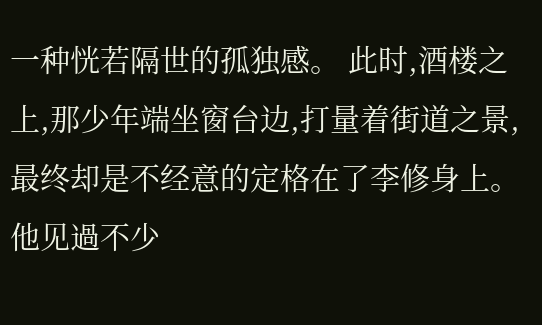一种恍若隔世的孤独感。 此时,酒楼之上,那少年端坐窗台边,打量着街道之景,最终却是不经意的定格在了李修身上。 他见過不少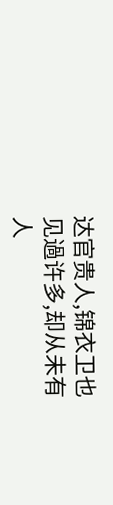达官贵人,锦衣卫也见過许多,却从未有人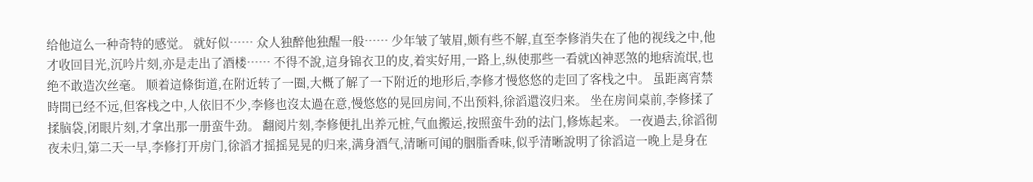给他這么一种奇特的感觉。 就好似…… 众人独醉他独醒一般…… 少年皱了皱眉,颇有些不解,直至李修消失在了他的视线之中,他才收回目光,沉吟片刻,亦是走出了酒楼…… 不得不說,這身锦衣卫的皮,着实好用,一路上,纵使那些一看就凶神恶煞的地痞流氓,也绝不敢造次丝毫。 顺着這條街道,在附近转了一圈,大概了解了一下附近的地形后,李修才慢悠悠的走回了客栈之中。 虽距离宵禁時間已经不远,但客栈之中,人依旧不少,李修也沒太過在意,慢悠悠的晃回房间,不出预料,徐滔還沒归来。 坐在房间桌前,李修揉了揉脑袋,闭眼片刻,才拿出那一册蛮牛劲。 翻阅片刻,李修便扎出养元桩,气血搬运,按照蛮牛劲的法门,修炼起来。 一夜過去,徐滔彻夜未归,第二天一早,李修打开房门,徐滔才摇摇晃晃的归来,满身酒气,清晰可闻的胭脂香味,似乎清晰說明了徐滔這一晚上是身在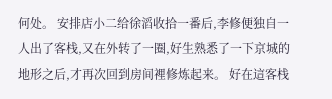何处。 安排店小二给徐滔收拾一番后,李修便独自一人出了客栈,又在外转了一圈,好生熟悉了一下京城的地形之后,才再次回到房间裡修炼起来。 好在這客栈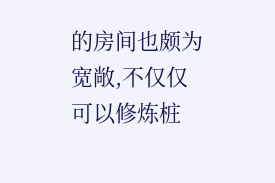的房间也颇为宽敞,不仅仅可以修炼桩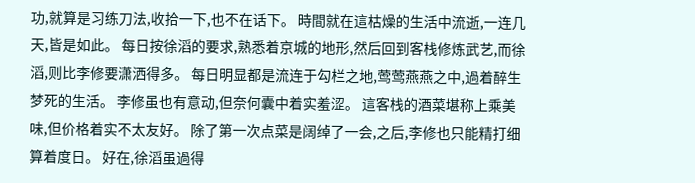功,就算是习练刀法,收拾一下,也不在话下。 時間就在這枯燥的生活中流逝,一连几天,皆是如此。 每日按徐滔的要求,熟悉着京城的地形,然后回到客栈修炼武艺,而徐滔,则比李修要潇洒得多。 每日明显都是流连于勾栏之地,莺莺燕燕之中,過着醉生梦死的生活。 李修虽也有意动,但奈何囊中着实羞涩。 這客栈的酒菜堪称上乘美味,但价格着实不太友好。 除了第一次点菜是阔绰了一会,之后,李修也只能精打细算着度日。 好在,徐滔虽過得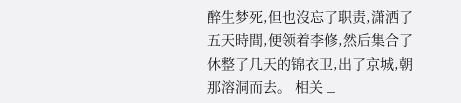醉生梦死,但也沒忘了职责,潇洒了五天時間,便领着李修,然后集合了休整了几天的锦衣卫,出了京城,朝那溶洞而去。 相关 _